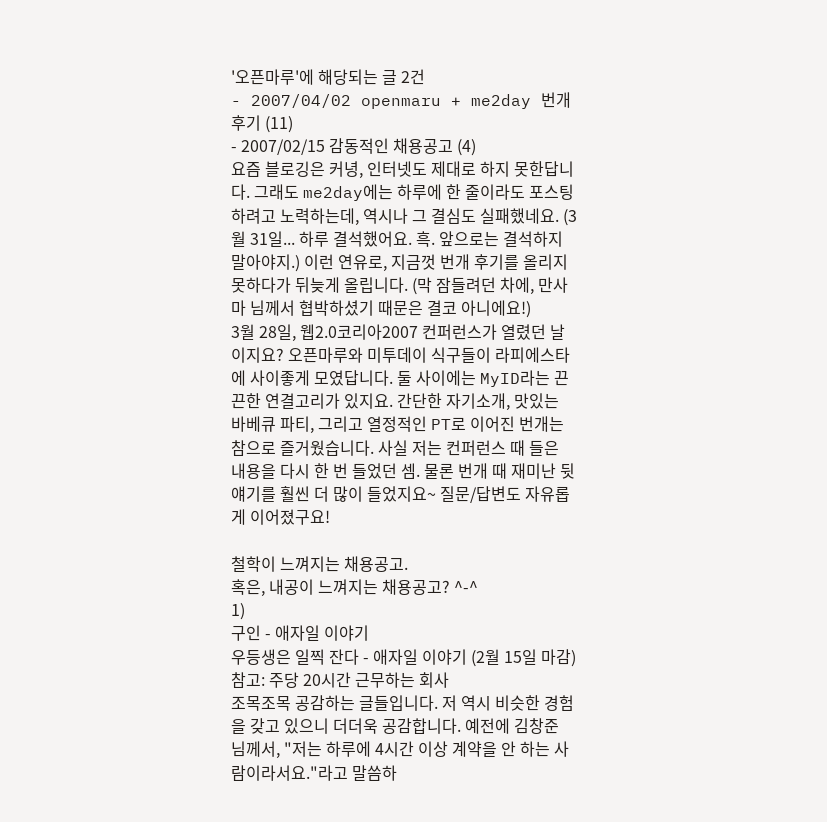'오픈마루'에 해당되는 글 2건
- 2007/04/02 openmaru + me2day 번개 후기 (11)
- 2007/02/15 감동적인 채용공고 (4)
요즘 블로깅은 커녕, 인터넷도 제대로 하지 못한답니다. 그래도 me2day에는 하루에 한 줄이라도 포스팅하려고 노력하는데, 역시나 그 결심도 실패했네요. (3월 31일... 하루 결석했어요. 흑. 앞으로는 결석하지 말아야지.) 이런 연유로, 지금껏 번개 후기를 올리지 못하다가 뒤늦게 올립니다. (막 잠들려던 차에, 만사마 님께서 협박하셨기 때문은 결코 아니에요!)
3월 28일, 웹2.0코리아2007 컨퍼런스가 열렸던 날이지요? 오픈마루와 미투데이 식구들이 라피에스타에 사이좋게 모였답니다. 둘 사이에는 MyID라는 끈끈한 연결고리가 있지요. 간단한 자기소개, 맛있는 바베큐 파티, 그리고 열정적인 PT로 이어진 번개는 참으로 즐거웠습니다. 사실 저는 컨퍼런스 때 들은 내용을 다시 한 번 들었던 셈. 물론 번개 때 재미난 뒷얘기를 훨씬 더 많이 들었지요~ 질문/답변도 자유롭게 이어졌구요!

철학이 느껴지는 채용공고.
혹은, 내공이 느껴지는 채용공고? ^-^
1)
구인 - 애자일 이야기
우등생은 일찍 잔다 - 애자일 이야기 (2월 15일 마감)
참고: 주당 20시간 근무하는 회사
조목조목 공감하는 글들입니다. 저 역시 비슷한 경험을 갖고 있으니 더더욱 공감합니다. 예전에 김창준 님께서, "저는 하루에 4시간 이상 계약을 안 하는 사람이라서요."라고 말씀하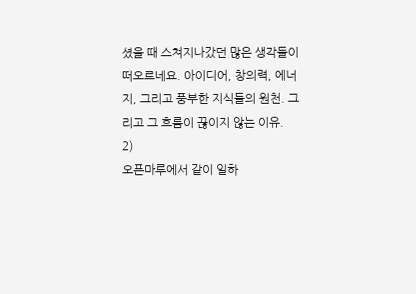셨을 때 스쳐지나갔던 많은 생각들이 떠오르네요. 아이디어, 창의력, 에너지, 그리고 풍부한 지식들의 원천. 그리고 그 흐름이 끊이지 않는 이유.
2)
오픈마루에서 같이 일하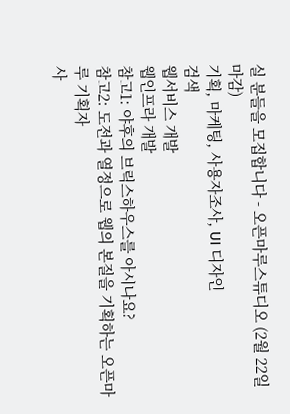실 분들을 모집합니다 - 오픈마루스튜디오 (2월 22일 마감)
기획, 마케팅, 사용자조사, UI 디자인
검색
웹서비스 개발
웹인프라 개발
참고1: 야후의 브릭스하우스를 아시나요?
참고2: 도전과 열정으로 웹의 본질을 기획하는 오픈마루 기획자
사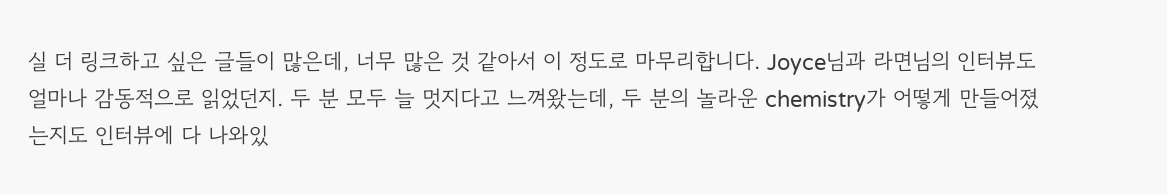실 더 링크하고 싶은 글들이 많은데, 너무 많은 것 같아서 이 정도로 마무리합니다. Joyce님과 라면님의 인터뷰도 얼마나 감동적으로 읽었던지. 두 분 모두 늘 멋지다고 느껴왔는데, 두 분의 놀라운 chemistry가 어떻게 만들어졌는지도 인터뷰에 다 나와있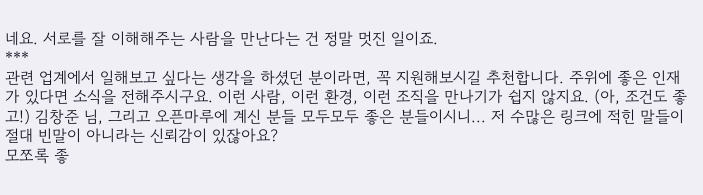네요. 서로를 잘 이해해주는 사람을 만난다는 건 정말 멋진 일이죠.
***
관련 업계에서 일해보고 싶다는 생각을 하셨던 분이라면, 꼭 지원해보시길 추천합니다. 주위에 좋은 인재가 있다면 소식을 전해주시구요. 이런 사람, 이런 환경, 이런 조직을 만나기가 쉽지 않지요. (아, 조건도 좋고!) 김창준 님, 그리고 오픈마루에 계신 분들 모두모두 좋은 분들이시니... 저 수많은 링크에 적힌 말들이 절대 빈말이 아니라는 신뢰감이 있잖아요?
모쪼록 좋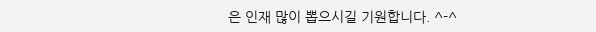은 인재 많이 뽑으시길 기원합니다. ^-^